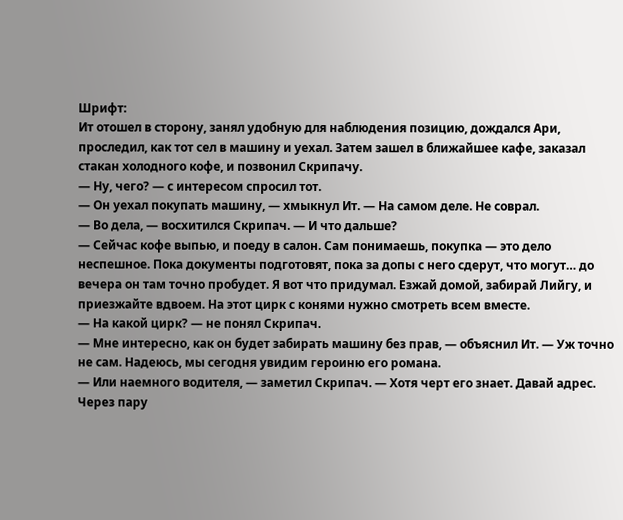Шрифт:
Ит отошел в сторону, занял удобную для наблюдения позицию, дождался Ари, проследил, как тот сел в машину и уехал. Затем зашел в ближайшее кафе, заказал стакан холодного кофе, и позвонил Скрипачу.
— Ну, чего? — с интересом спросил тот.
— Он уехал покупать машину, — хмыкнул Ит. — На самом деле. Не соврал.
— Во дела, — восхитился Скрипач. — И что дальше?
— Сейчас кофе выпью, и поеду в салон. Сам понимаешь, покупка — это дело неспешное. Пока документы подготовят, пока за допы с него сдерут, что могут… до вечера он там точно пробудет. Я вот что придумал. Езжай домой, забирай Лийгу, и приезжайте вдвоем. На этот цирк с конями нужно смотреть всем вместе.
— На какой цирк? — не понял Скрипач.
— Мне интересно, как он будет забирать машину без прав, — объяснил Ит. — Уж точно не сам. Надеюсь, мы сегодня увидим героиню его романа.
— Или наемного водителя, — заметил Скрипач. — Хотя черт его знает. Давай адрес. Через пару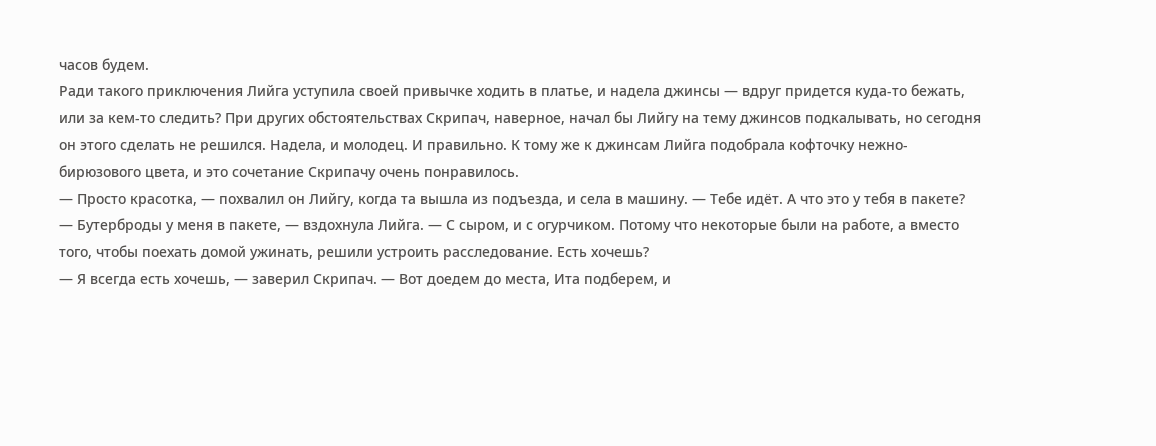часов будем.
Ради такого приключения Лийга уступила своей привычке ходить в платье, и надела джинсы — вдруг придется куда-то бежать, или за кем-то следить? При других обстоятельствах Скрипач, наверное, начал бы Лийгу на тему джинсов подкалывать, но сегодня он этого сделать не решился. Надела, и молодец. И правильно. К тому же к джинсам Лийга подобрала кофточку нежно-бирюзового цвета, и это сочетание Скрипачу очень понравилось.
— Просто красотка, — похвалил он Лийгу, когда та вышла из подъезда, и села в машину. — Тебе идёт. А что это у тебя в пакете?
— Бутерброды у меня в пакете, — вздохнула Лийга. — С сыром, и с огурчиком. Потому что некоторые были на работе, а вместо того, чтобы поехать домой ужинать, решили устроить расследование. Есть хочешь?
— Я всегда есть хочешь, — заверил Скрипач. — Вот доедем до места, Ита подберем, и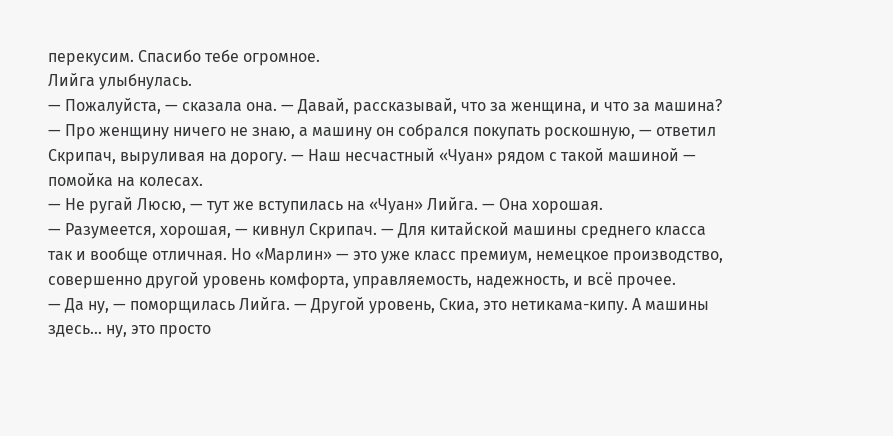перекусим. Спасибо тебе огромное.
Лийга улыбнулась.
— Пожалуйста, — сказала она. — Давай, рассказывай, что за женщина, и что за машина?
— Про женщину ничего не знаю, а машину он собрался покупать роскошную, — ответил Скрипач, выруливая на дорогу. — Наш несчастный «Чуан» рядом с такой машиной — помойка на колесах.
— Не ругай Люсю, — тут же вступилась на «Чуан» Лийга. — Она хорошая.
— Разумеется, хорошая, — кивнул Скрипач. — Для китайской машины среднего класса так и вообще отличная. Но «Марлин» — это уже класс премиум, немецкое производство, совершенно другой уровень комфорта, управляемость, надежность, и всё прочее.
— Да ну, — поморщилась Лийга. — Другой уровень, Скиа, это нетикама-кипу. А машины здесь… ну, это просто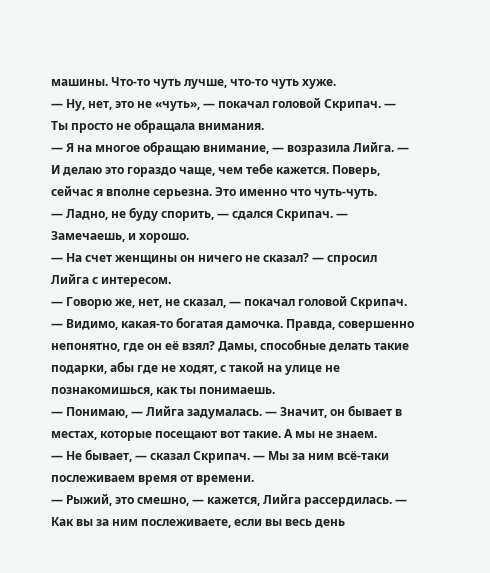машины. Что-то чуть лучше, что-то чуть хуже.
— Ну, нет, это не «чуть», — покачал головой Скрипач. — Ты просто не обращала внимания.
— Я на многое обращаю внимание, — возразила Лийга. — И делаю это гораздо чаще, чем тебе кажется. Поверь, сейчас я вполне серьезна. Это именно что чуть-чуть.
— Ладно, не буду спорить, — сдался Скрипач. — Замечаешь, и хорошо.
— На счет женщины он ничего не сказал? — спросил Лийга с интересом.
— Говорю же, нет, не сказал, — покачал головой Скрипач. — Видимо, какая-то богатая дамочка. Правда, совершенно непонятно, где он её взял? Дамы, способные делать такие подарки, абы где не ходят, с такой на улице не познакомишься, как ты понимаешь.
— Понимаю, — Лийга задумалась. — Значит, он бывает в местах, которые посещают вот такие. А мы не знаем.
— Не бывает, — сказал Скрипач. — Мы за ним всё-таки послеживаем время от времени.
— Рыжий, это смешно, — кажется, Лийга рассердилась. — Как вы за ним послеживаете, если вы весь день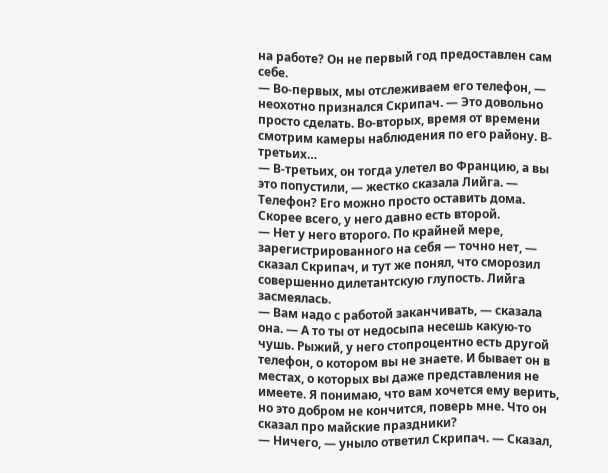на работе? Он не первый год предоставлен сам себе.
— Во-первых, мы отслеживаем его телефон, — неохотно признался Скрипач. — Это довольно просто сделать. Во-вторых, время от времени смотрим камеры наблюдения по его району. В-третьих…
— В-третьих, он тогда улетел во Францию, а вы это попустили, — жестко сказала Лийга. — Телефон? Его можно просто оставить дома. Скорее всего, у него давно есть второй.
— Нет у него второго. По крайней мере, зарегистрированного на себя — точно нет, — сказал Скрипач, и тут же понял, что сморозил совершенно дилетантскую глупость. Лийга засмеялась.
— Вам надо с работой заканчивать, — сказала она. — А то ты от недосыпа несешь какую-то чушь. Рыжий, у него стопроцентно есть другой телефон, о котором вы не знаете. И бывает он в местах, о которых вы даже представления не имеете. Я понимаю, что вам хочется ему верить, но это добром не кончится, поверь мне. Что он сказал про майские праздники?
— Ничего, — уныло ответил Скрипач. — Сказал,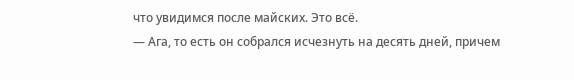что увидимся после майских. Это всё.
— Ага, то есть он собрался исчезнуть на десять дней, причем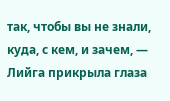так, чтобы вы не знали, куда, с кем, и зачем, — Лийга прикрыла глаза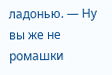ладонью. — Ну вы же не ромашки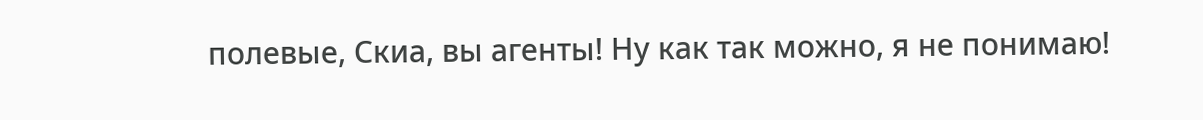полевые, Скиа, вы агенты! Ну как так можно, я не понимаю!